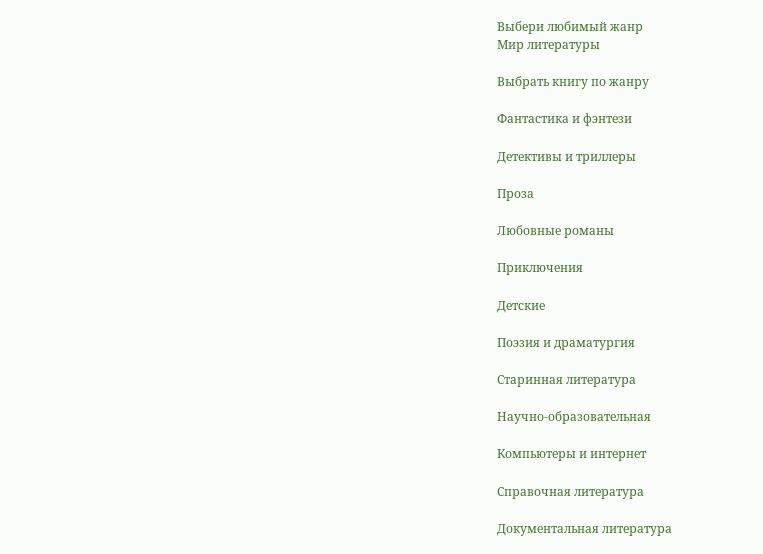Выбери любимый жанр
Мир литературы

Выбрать книгу по жанру

Фантастика и фэнтези

Детективы и триллеры

Проза

Любовные романы

Приключения

Детские

Поэзия и драматургия

Старинная литература

Научно-образовательная

Компьютеры и интернет

Справочная литература

Документальная литература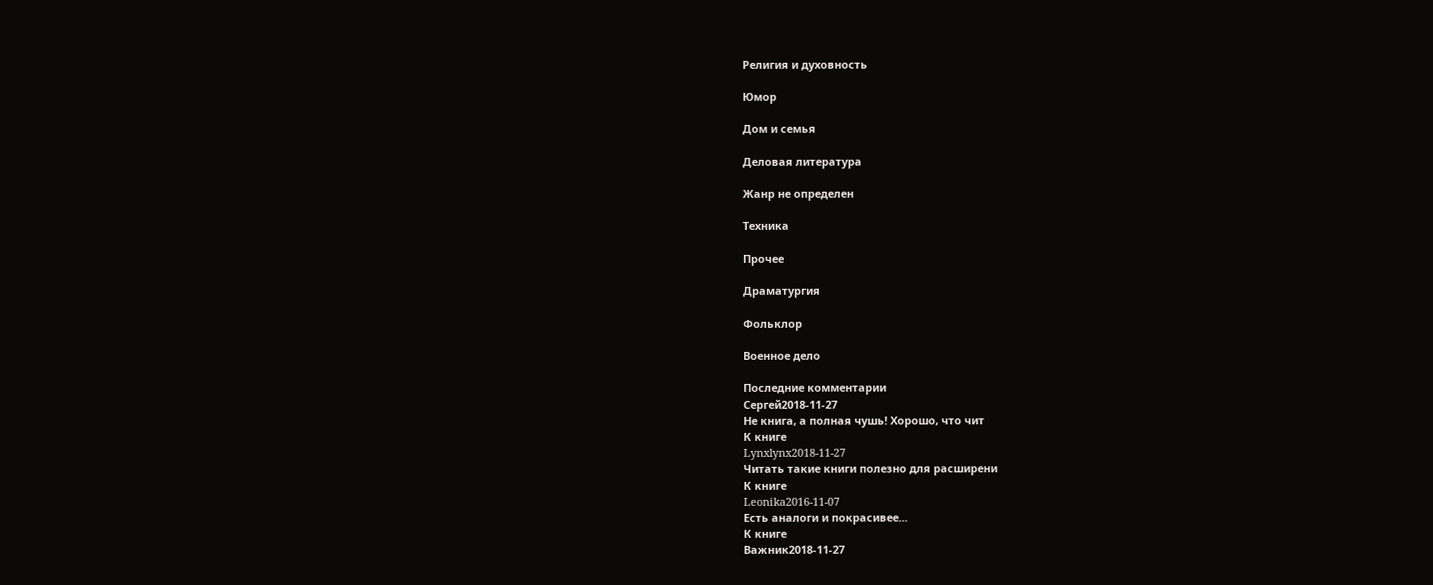Религия и духовность

Юмор

Дом и семья

Деловая литература

Жанр не определен

Техника

Прочее

Драматургия

Фольклор

Военное дело

Последние комментарии
Сергей2018-11-27
Не книга, а полная чушь! Хорошо, что чит
К книге
Lynxlynx2018-11-27
Читать такие книги полезно для расширени
К книге
Leonika2016-11-07
Есть аналоги и покрасивее...
К книге
Важник2018-11-27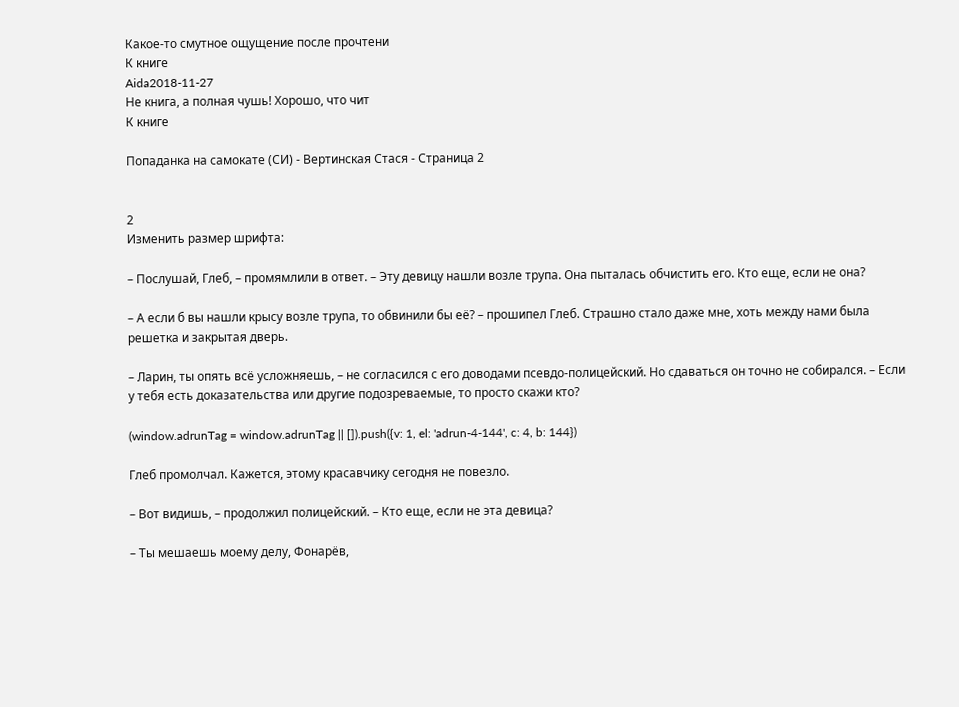Какое-то смутное ощущение после прочтени
К книге
Aida2018-11-27
Не книга, а полная чушь! Хорошо, что чит
К книге

Попаданка на самокате (СИ) - Вертинская Стася - Страница 2


2
Изменить размер шрифта:

– Послушай, Глеб, – промямлили в ответ. – Эту девицу нашли возле трупа. Она пыталась обчистить его. Кто еще, если не она?

– А если б вы нашли крысу возле трупа, то обвинили бы её? – прошипел Глеб. Страшно стало даже мне, хоть между нами была решетка и закрытая дверь.

– Ларин, ты опять всё усложняешь, – не согласился с его доводами псевдо-полицейский. Но сдаваться он точно не собирался. – Если у тебя есть доказательства или другие подозреваемые, то просто скажи кто?

(window.adrunTag = window.adrunTag || []).push({v: 1, el: 'adrun-4-144', c: 4, b: 144})

Глеб промолчал. Кажется, этому красавчику сегодня не повезло.

– Вот видишь, – продолжил полицейский. – Кто еще, если не эта девица?

– Ты мешаешь моему делу, Фонарёв,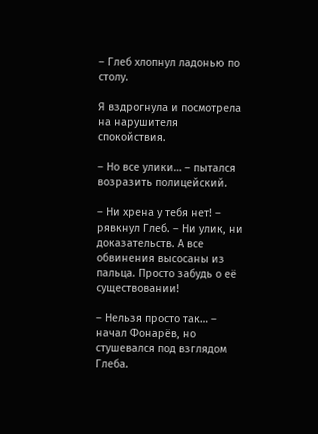– Глеб хлопнул ладонью по столу.

Я вздрогнула и посмотрела на нарушителя спокойствия.

– Но все улики… – пытался возразить полицейский.

– Ни хрена у тебя нет! – рявкнул Глеб. – Ни улик, ни доказательств. А все обвинения высосаны из пальца. Просто забудь о её существовании!

– Нельзя просто так… – начал Фонарёв, но стушевался под взглядом Глеба.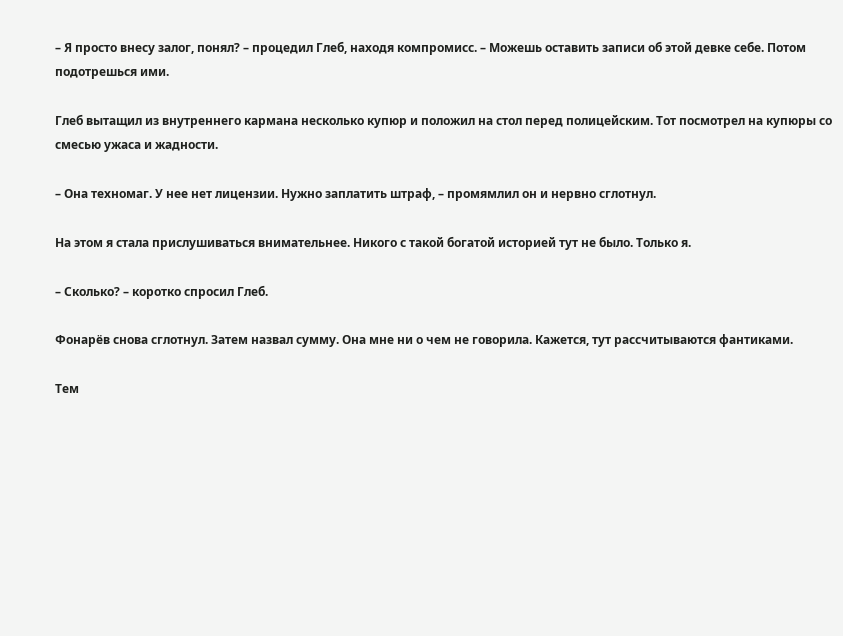– Я просто внесу залог, понял? – процедил Глеб, находя компромисс. – Можешь оставить записи об этой девке себе. Потом подотрешься ими.

Глеб вытащил из внутреннего кармана несколько купюр и положил на стол перед полицейским. Тот посмотрел на купюры со смесью ужаса и жадности.

– Она техномаг. У нее нет лицензии. Нужно заплатить штраф, – промямлил он и нервно сглотнул.

На этом я стала прислушиваться внимательнее. Никого с такой богатой историей тут не было. Только я.

– Сколько? – коротко спросил Глеб.

Фонарёв снова сглотнул. Затем назвал сумму. Она мне ни о чем не говорила. Кажется, тут рассчитываются фантиками.

Тем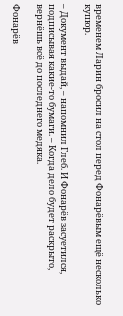временем Ларин бросил на стол перед Фонарёвым ещё несколько купюр.

– Документ выдай, – напомнил Глеб. И Фонарёв засуетился, подписывая какие-то бумаги. – Когда дело будет раскрыто, вернёшь всё до последнего медяка.

Фонарёв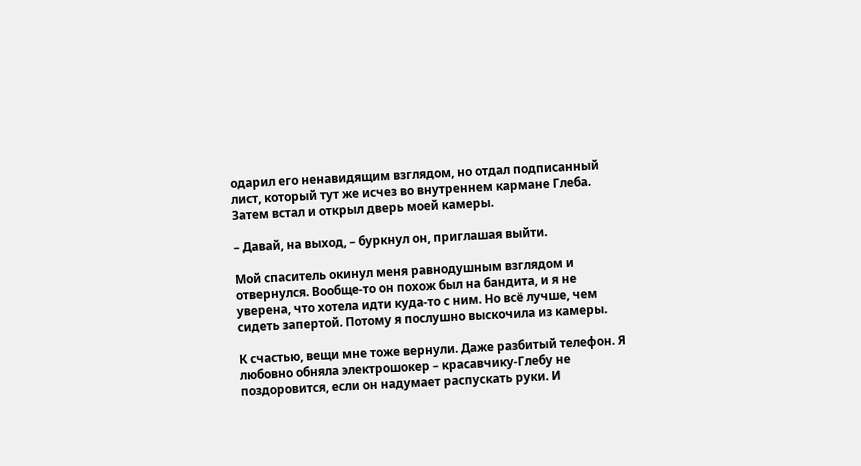одарил его ненавидящим взглядом, но отдал подписанный лист, который тут же исчез во внутреннем кармане Глеба. Затем встал и открыл дверь моей камеры.

– Давай, на выход, – буркнул он, приглашая выйти.

Мой спаситель окинул меня равнодушным взглядом и отвернулся. Вообще-то он похож был на бандита, и я не уверена, что хотела идти куда-то с ним. Но всё лучше, чем сидеть запертой. Потому я послушно выскочила из камеры.

К счастью, вещи мне тоже вернули. Даже разбитый телефон. Я любовно обняла электрошокер – красавчику-Глебу не поздоровится, если он надумает распускать руки. И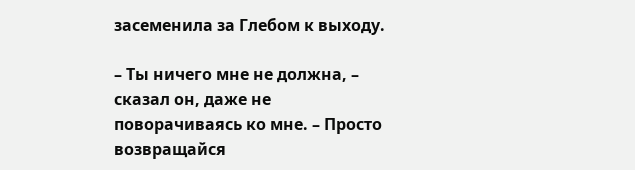засеменила за Глебом к выходу.

– Ты ничего мне не должна, – сказал он, даже не поворачиваясь ко мне. – Просто возвращайся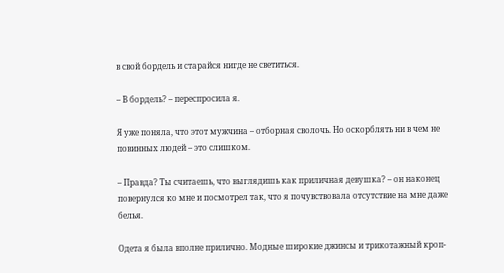в свой бордель и старайся нигде не светиться.

– В бордель? – переспросила я.

Я уже поняла, что этот мужчина – отборная сволочь. Но оскорблять ни в чем не повинных людей – это слишком.

– Правда? Ты считаешь, что выглядишь как приличная девушка? – он наконец повернулся ко мне и посмотрел так, что я почувствовала отсутствие на мне даже белья.

Одета я была вполне прилично. Модные широкие джинсы и трикотажный кроп-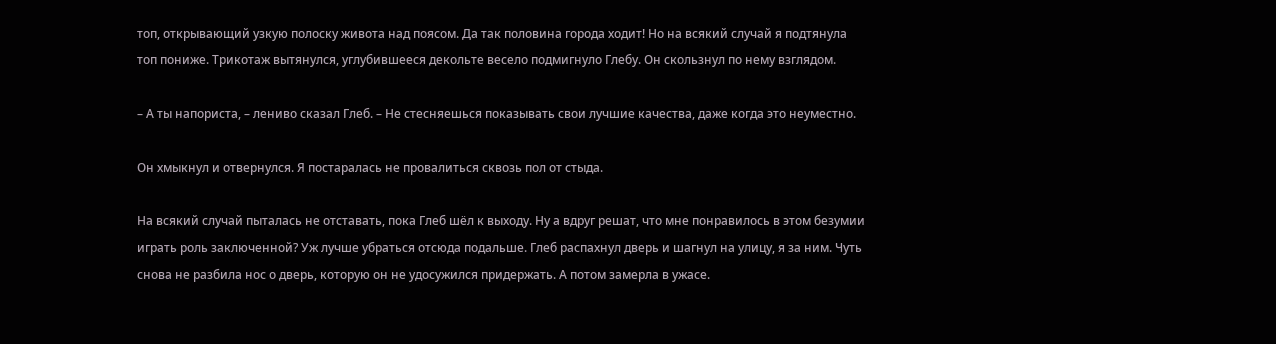топ, открывающий узкую полоску живота над поясом. Да так половина города ходит! Но на всякий случай я подтянула топ пониже. Трикотаж вытянулся, углубившееся декольте весело подмигнуло Глебу. Он скользнул по нему взглядом.

– А ты напориста, – лениво сказал Глеб. – Не стесняешься показывать свои лучшие качества, даже когда это неуместно.

Он хмыкнул и отвернулся. Я постаралась не провалиться сквозь пол от стыда.

На всякий случай пыталась не отставать, пока Глеб шёл к выходу. Ну а вдруг решат, что мне понравилось в этом безумии играть роль заключенной? Уж лучше убраться отсюда подальше. Глеб распахнул дверь и шагнул на улицу, я за ним. Чуть снова не разбила нос о дверь, которую он не удосужился придержать. А потом замерла в ужасе.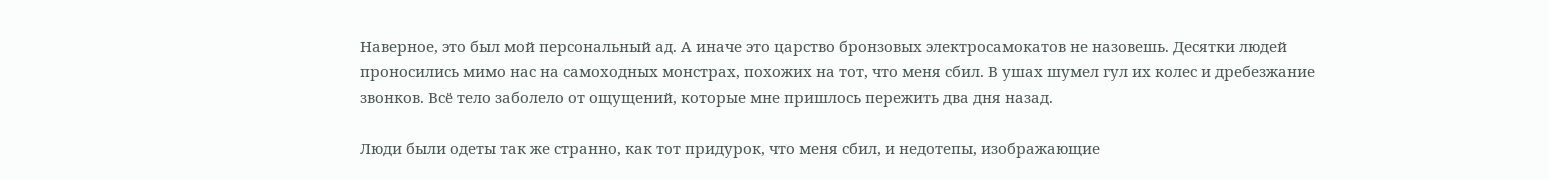Наверное, это был мой персональный ад. А иначе это царство бронзовых электросамокатов не назовешь. Десятки людей проносились мимо нас на самоходных монстрах, похожих на тот, что меня сбил. В ушах шумел гул их колес и дребезжание звонков. Всё тело заболело от ощущений, которые мне пришлось пережить два дня назад.

Люди были одеты так же странно, как тот придурок, что меня сбил, и недотепы, изображающие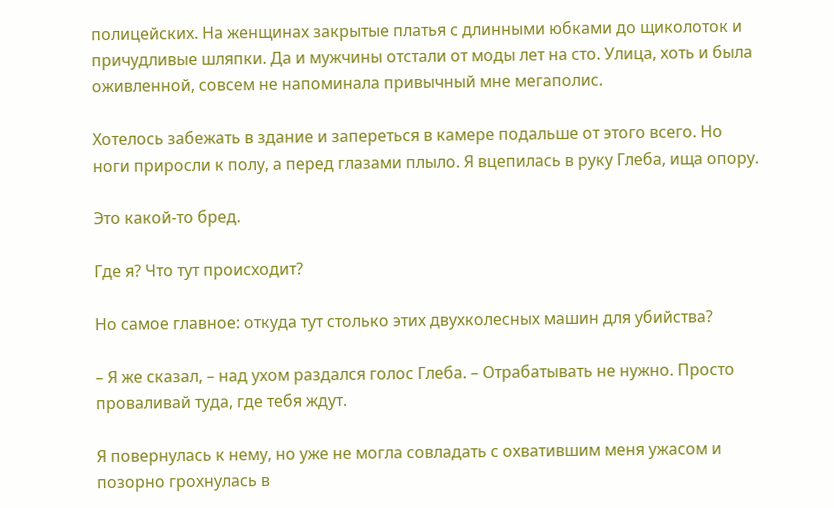полицейских. На женщинах закрытые платья с длинными юбками до щиколоток и причудливые шляпки. Да и мужчины отстали от моды лет на сто. Улица, хоть и была оживленной, совсем не напоминала привычный мне мегаполис.

Хотелось забежать в здание и запереться в камере подальше от этого всего. Но ноги приросли к полу, а перед глазами плыло. Я вцепилась в руку Глеба, ища опору.

Это какой-то бред.

Где я? Что тут происходит?

Но самое главное: откуда тут столько этих двухколесных машин для убийства?

– Я же сказал, – над ухом раздался голос Глеба. – Отрабатывать не нужно. Просто проваливай туда, где тебя ждут.

Я повернулась к нему, но уже не могла совладать с охватившим меня ужасом и позорно грохнулась в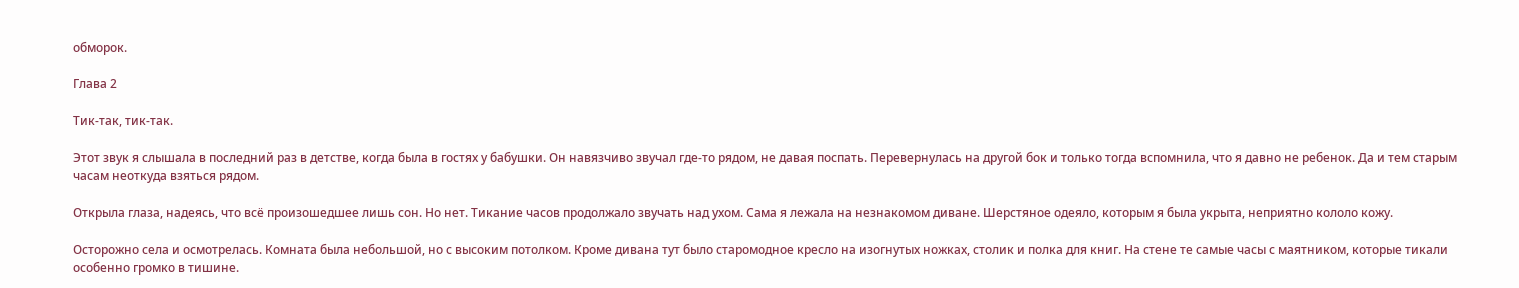обморок.

Глава 2

Тик-так, тик-так.

Этот звук я слышала в последний раз в детстве, когда была в гостях у бабушки. Он навязчиво звучал где-то рядом, не давая поспать. Перевернулась на другой бок и только тогда вспомнила, что я давно не ребенок. Да и тем старым часам неоткуда взяться рядом.

Открыла глаза, надеясь, что всё произошедшее лишь сон. Но нет. Тикание часов продолжало звучать над ухом. Сама я лежала на незнакомом диване. Шерстяное одеяло, которым я была укрыта, неприятно кололо кожу.

Осторожно села и осмотрелась. Комната была небольшой, но с высоким потолком. Кроме дивана тут было старомодное кресло на изогнутых ножках, столик и полка для книг. На стене те самые часы с маятником, которые тикали особенно громко в тишине.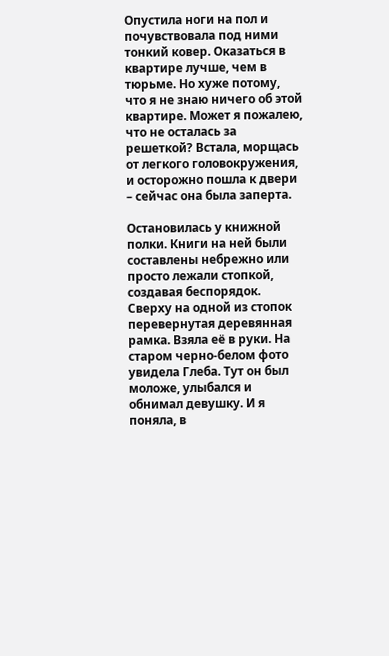Опустила ноги на пол и почувствовала под ними тонкий ковер. Оказаться в квартире лучше, чем в тюрьме. Но хуже потому, что я не знаю ничего об этой квартире. Может я пожалею, что не осталась за решеткой? Встала, морщась от легкого головокружения, и осторожно пошла к двери – сейчас она была заперта.

Остановилась у книжной полки. Книги на ней были составлены небрежно или просто лежали стопкой, создавая беспорядок. Сверху на одной из стопок перевернутая деревянная рамка. Взяла её в руки. На старом черно-белом фото увидела Глеба. Тут он был моложе, улыбался и обнимал девушку. И я поняла, в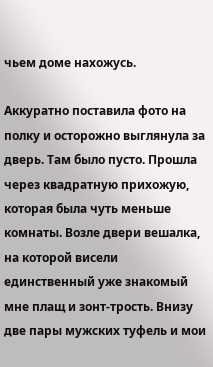чьем доме нахожусь.

Аккуратно поставила фото на полку и осторожно выглянула за дверь. Там было пусто. Прошла через квадратную прихожую, которая была чуть меньше комнаты. Возле двери вешалка, на которой висели единственный уже знакомый мне плащ и зонт-трость. Внизу две пары мужских туфель и мои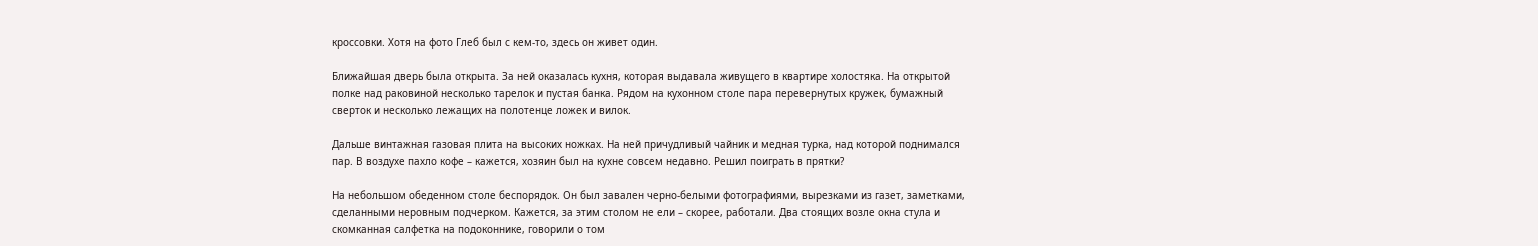кроссовки. Хотя на фото Глеб был с кем-то, здесь он живет один.

Ближайшая дверь была открыта. За ней оказалась кухня, которая выдавала живущего в квартире холостяка. На открытой полке над раковиной несколько тарелок и пустая банка. Рядом на кухонном столе пара перевернутых кружек, бумажный сверток и несколько лежащих на полотенце ложек и вилок.

Дальше винтажная газовая плита на высоких ножках. На ней причудливый чайник и медная турка, над которой поднимался пар. В воздухе пахло кофе – кажется, хозяин был на кухне совсем недавно. Решил поиграть в прятки?

На небольшом обеденном столе беспорядок. Он был завален черно-белыми фотографиями, вырезками из газет, заметками, сделанными неровным подчерком. Кажется, за этим столом не ели – скорее, работали. Два стоящих возле окна стула и скомканная салфетка на подоконнике, говорили о том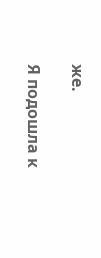же.

Я подошла к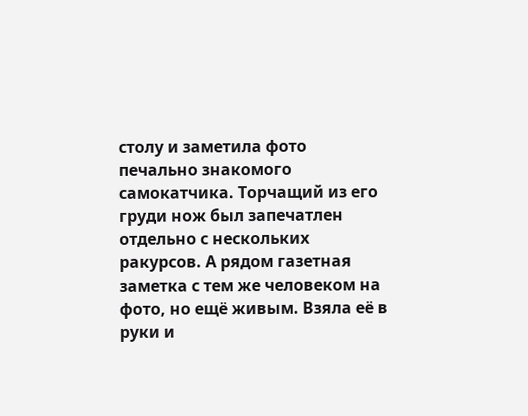столу и заметила фото печально знакомого самокатчика. Торчащий из его груди нож был запечатлен отдельно с нескольких ракурсов. А рядом газетная заметка с тем же человеком на фото, но ещё живым. Взяла её в руки и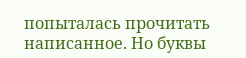попыталась прочитать написанное. Но буквы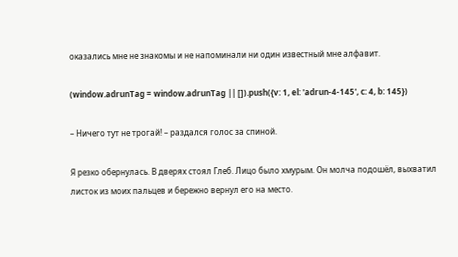оказались мне не знакомы и не напоминали ни один известный мне алфавит.

(window.adrunTag = window.adrunTag || []).push({v: 1, el: 'adrun-4-145', c: 4, b: 145})

– Ничего тут не трогай! – раздался голос за спиной.

Я резко обернулась. В дверях стоял Глеб. Лицо было хмурым. Он молча подошёл, выхватил листок из моих пальцев и бережно вернул его на место.